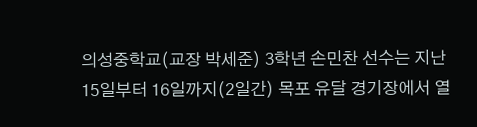의성중학교(교장 박세준) 3학년 손민찬 선수는 지난 15일부터 16일까지(2일간) 목포 유달 경기장에서 열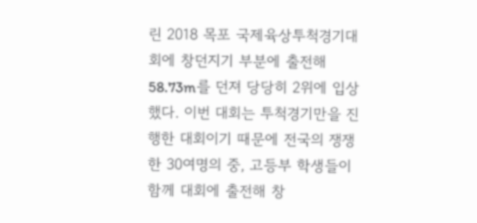린 2018 목포 국제육상투척경기대회에 창던지기 부분에 출전해 58.73m를 던져 당당히 2위에 입상했다. 이번 대회는 투척경기만을 진행한 대회이기 때문에 전국의 쟁쟁한 30여명의 중, 고등부 학생들이 함께 대회에 출전해 창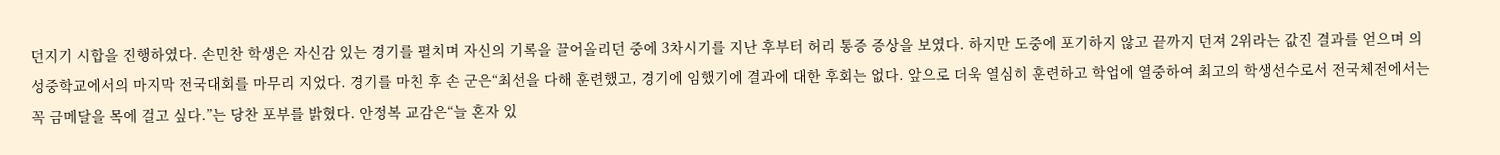던지기 시합을 진행하였다. 손민찬 학생은 자신감 있는 경기를 펼치며 자신의 기록을 끌어올리던 중에 3차시기를 지난 후부터 허리 통증 증상을 보였다. 하지만 도중에 포기하지 않고 끝까지 던져 2위라는 값진 결과를 얻으며 의성중학교에서의 마지막 전국대회를 마무리 지었다. 경기를 마친 후 손 군은“최선을 다해 훈련했고, 경기에 임했기에 결과에 대한 후회는 없다. 앞으로 더욱 열심히 훈련하고 학업에 열중하여 최고의 학생선수로서 전국체전에서는 꼭 금메달을 목에 걸고 싶다.”는 당찬 포부를 밝혔다. 안정복 교감은“늘 혼자 있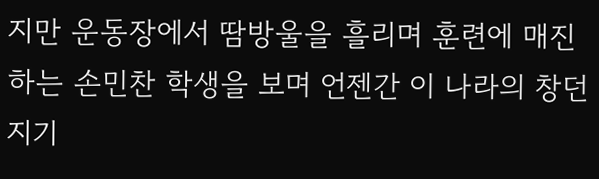지만 운동장에서 땀방울을 흘리며 훈련에 매진하는 손민찬 학생을 보며 언젠간 이 나라의 창던지기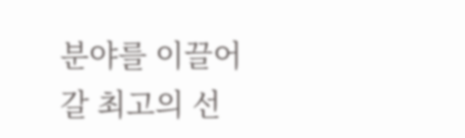분야를 이끌어 갈 최고의 선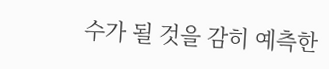수가 될 것을 감히 예측한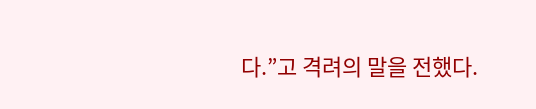다.”고 격려의 말을 전했다.